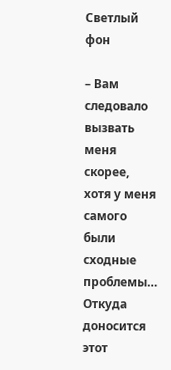Светлый фон

– Вам следовало вызвать меня скорее, хотя у меня самого были сходные проблемы… Откуда доносится этот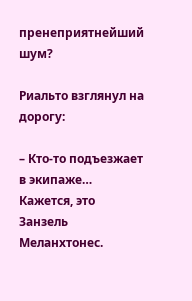пренеприятнейший шум?

Риальто взглянул на дорогу:

– Кто-то подъезжает в экипаже… Кажется, это Занзель Меланхтонес.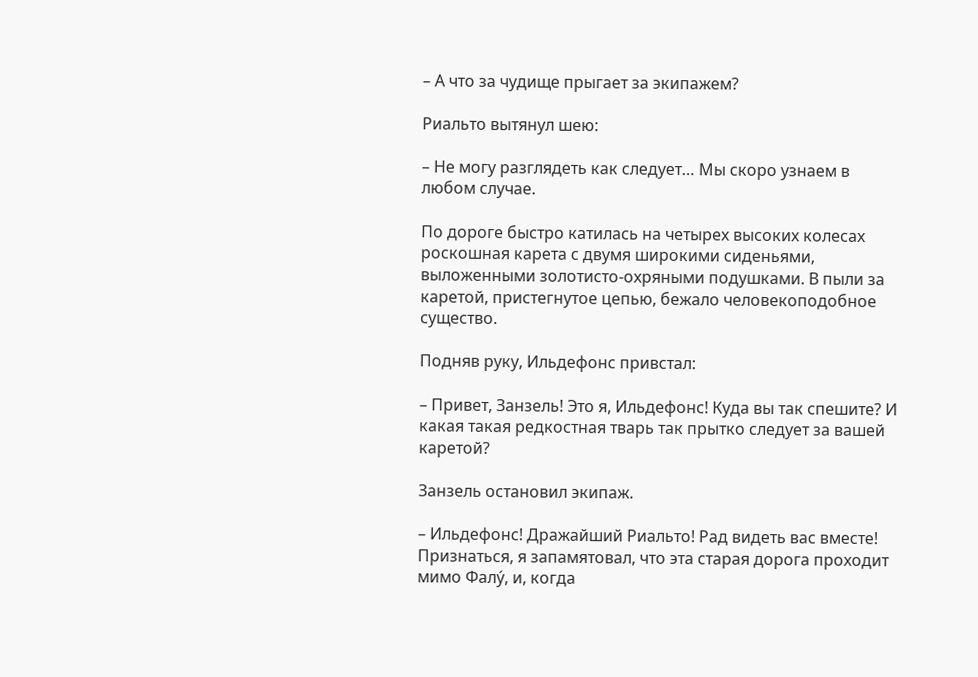– А что за чудище прыгает за экипажем?

Риальто вытянул шею:

– Не могу разглядеть как следует… Мы скоро узнаем в любом случае.

По дороге быстро катилась на четырех высоких колесах роскошная карета с двумя широкими сиденьями, выложенными золотисто-охряными подушками. В пыли за каретой, пристегнутое цепью, бежало человекоподобное существо.

Подняв руку, Ильдефонс привстал:

– Привет, Занзель! Это я, Ильдефонс! Куда вы так спешите? И какая такая редкостная тварь так прытко следует за вашей каретой?

Занзель остановил экипаж.

– Ильдефонс! Дражайший Риальто! Рад видеть вас вместе! Признаться, я запамятовал, что эта старая дорога проходит мимо Фалу́, и, когда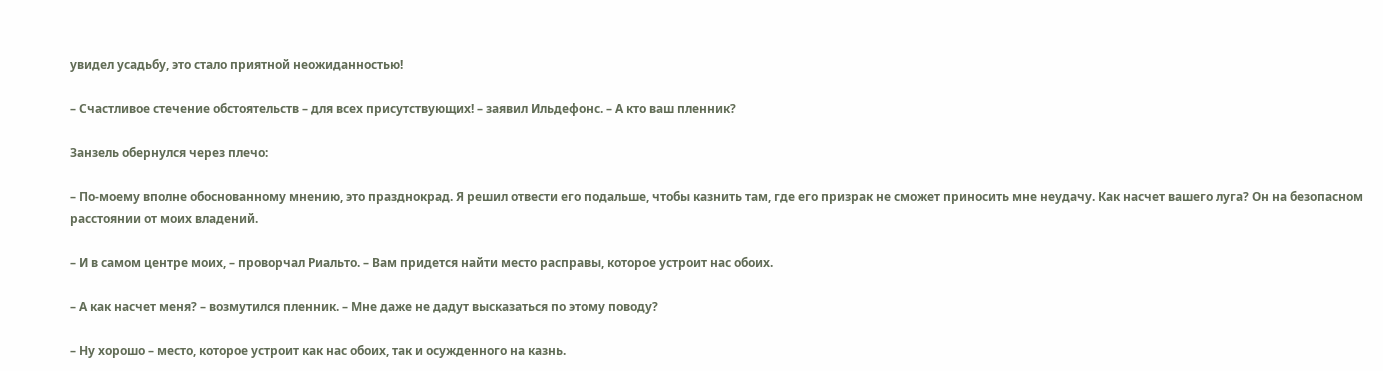увидел усадьбу, это стало приятной неожиданностью!

– Счастливое стечение обстоятельств – для всех присутствующих! – заявил Ильдефонс. – А кто ваш пленник?

Занзель обернулся через плечо:

– По-моему вполне обоснованному мнению, это празднокрад. Я решил отвести его подальше, чтобы казнить там, где его призрак не сможет приносить мне неудачу. Как насчет вашего луга? Он на безопасном расстоянии от моих владений.

– И в самом центре моих, – проворчал Риальто. – Вам придется найти место расправы, которое устроит нас обоих.

– А как насчет меня? – возмутился пленник. – Мне даже не дадут высказаться по этому поводу?

– Ну хорошо – место, которое устроит как нас обоих, так и осужденного на казнь.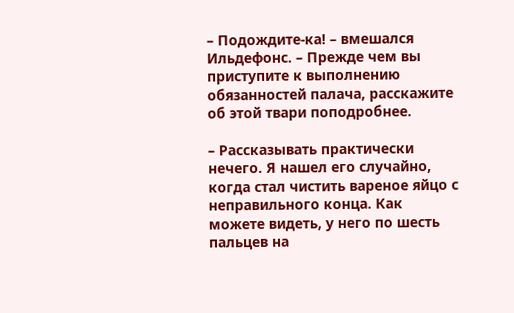– Подождите-ка! – вмешался Ильдефонс. – Прежде чем вы приступите к выполнению обязанностей палача, расскажите об этой твари поподробнее.

– Рассказывать практически нечего. Я нашел его случайно, когда стал чистить вареное яйцо с неправильного конца. Как можете видеть, у него по шесть пальцев на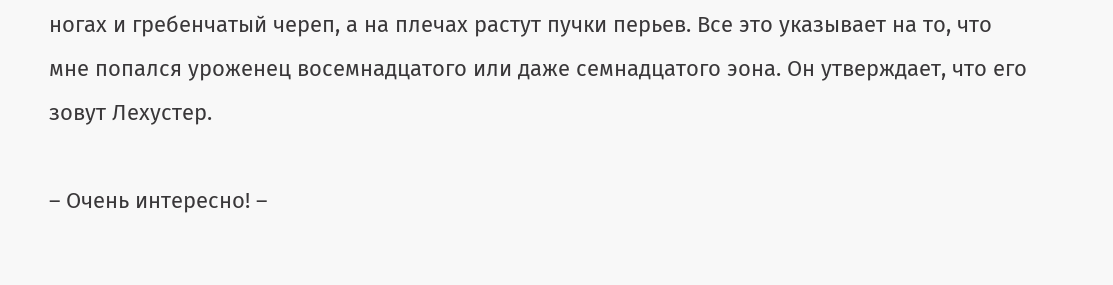ногах и гребенчатый череп, а на плечах растут пучки перьев. Все это указывает на то, что мне попался уроженец восемнадцатого или даже семнадцатого эона. Он утверждает, что его зовут Лехустер.

– Очень интересно! –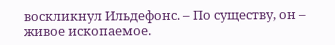воскликнул Ильдефонс. – По существу, он – живое ископаемое.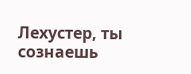Лехустер, ты сознаешь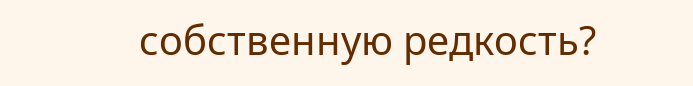собственную редкость?